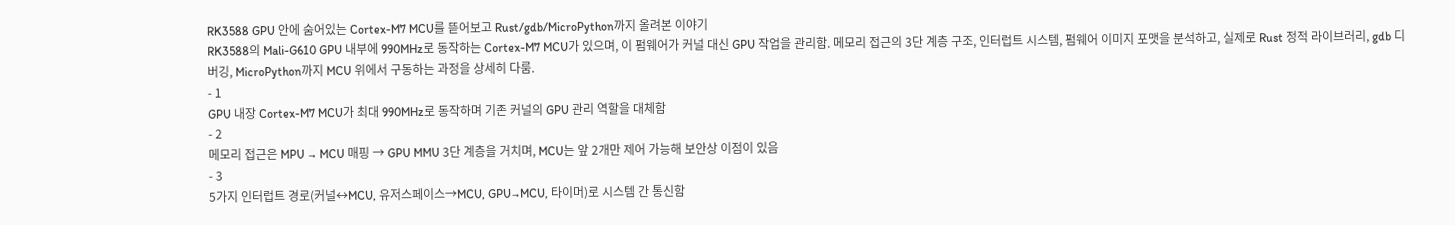RK3588 GPU 안에 숨어있는 Cortex-M7 MCU를 뜯어보고 Rust/gdb/MicroPython까지 올려본 이야기
RK3588의 Mali-G610 GPU 내부에 990MHz로 동작하는 Cortex-M7 MCU가 있으며, 이 펌웨어가 커널 대신 GPU 작업을 관리함. 메모리 접근의 3단 계층 구조, 인터럽트 시스템, 펌웨어 이미지 포맷을 분석하고, 실제로 Rust 정적 라이브러리, gdb 디버깅, MicroPython까지 MCU 위에서 구동하는 과정을 상세히 다룸.
- 1
GPU 내장 Cortex-M7 MCU가 최대 990MHz로 동작하며 기존 커널의 GPU 관리 역할을 대체함
- 2
메모리 접근은 MPU → MCU 매핑 → GPU MMU 3단 계층을 거치며, MCU는 앞 2개만 제어 가능해 보안상 이점이 있음
- 3
5가지 인터럽트 경로(커널↔MCU, 유저스페이스→MCU, GPU→MCU, 타이머)로 시스템 간 통신함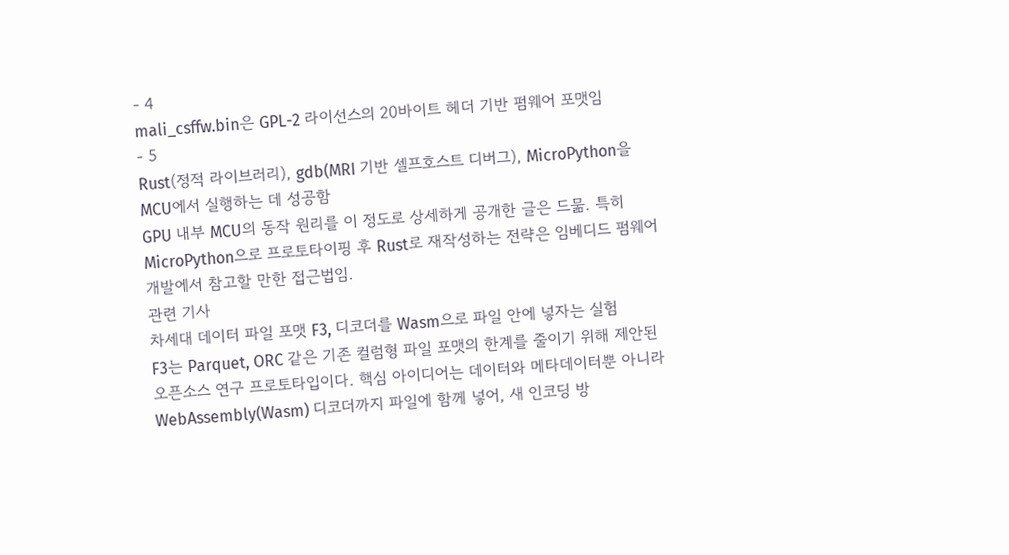- 4
mali_csffw.bin은 GPL-2 라이선스의 20바이트 헤더 기반 펌웨어 포맷임
- 5
Rust(정적 라이브러리), gdb(MRI 기반 셀프호스트 디버그), MicroPython을 MCU에서 실행하는 데 성공함
GPU 내부 MCU의 동작 원리를 이 정도로 상세하게 공개한 글은 드묾. 특히 MicroPython으로 프로토타이핑 후 Rust로 재작성하는 전략은 임베디드 펌웨어 개발에서 참고할 만한 접근법임.
관련 기사
차세대 데이터 파일 포맷 F3, 디코더를 Wasm으로 파일 안에 넣자는 실험
F3는 Parquet, ORC 같은 기존 컬럼형 파일 포맷의 한계를 줄이기 위해 제안된 오픈소스 연구 프로토타입이다. 핵심 아이디어는 데이터와 메타데이터뿐 아니라 WebAssembly(Wasm) 디코더까지 파일에 함께 넣어, 새 인코딩 방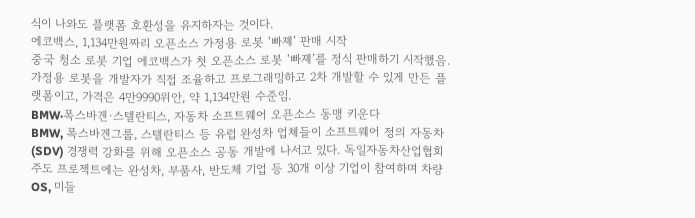식이 나와도 플랫폼 호환성을 유지하자는 것이다.
에코백스, 1,134만원짜리 오픈소스 가정용 로봇 ‘빠졔’ 판매 시작
중국 청소 로봇 기업 에코백스가 첫 오픈소스 로봇 ‘빠졔’를 정식 판매하기 시작했음. 가정용 로봇을 개발자가 직접 조율하고 프로그래밍하고 2차 개발할 수 있게 만든 플랫폼이고, 가격은 4만9990위안, 약 1,134만원 수준임.
BMW·폭스바겐·스텔란티스, 자동차 소프트웨어 오픈소스 동맹 키운다
BMW, 폭스바겐그룹, 스텔란티스 등 유럽 완성차 업체들이 소프트웨어 정의 자동차(SDV) 경쟁력 강화를 위해 오픈소스 공동 개발에 나서고 있다. 독일자동차산업협회 주도 프로젝트에는 완성차, 부품사, 반도체 기업 등 30개 이상 기업이 참여하며 차량 OS, 미들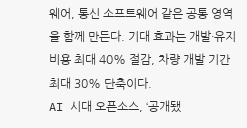웨어, 통신 소프트웨어 같은 공통 영역을 함께 만든다. 기대 효과는 개발·유지 비용 최대 40% 절감, 차량 개발 기간 최대 30% 단축이다.
AI 시대 오픈소스, ‘공개됐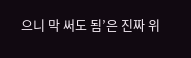으니 막 써도 됨’은 진짜 위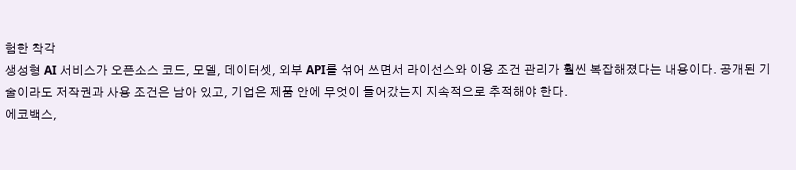험한 착각
생성형 AI 서비스가 오픈소스 코드, 모델, 데이터셋, 외부 API를 섞어 쓰면서 라이선스와 이용 조건 관리가 훨씬 복잡해졌다는 내용이다. 공개된 기술이라도 저작권과 사용 조건은 남아 있고, 기업은 제품 안에 무엇이 들어갔는지 지속적으로 추적해야 한다.
에코백스,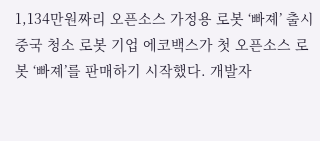1,134만원짜리 오픈소스 가정용 로봇 ‘빠졔’ 출시
중국 청소 로봇 기업 에코백스가 첫 오픈소스 로봇 ‘빠졔’를 판매하기 시작했다. 개발자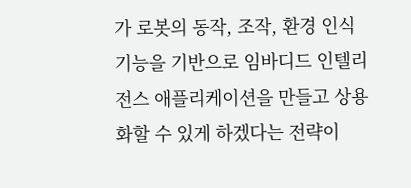가 로봇의 동작, 조작, 환경 인식 기능을 기반으로 임바디드 인텔리전스 애플리케이션을 만들고 상용화할 수 있게 하겠다는 전략이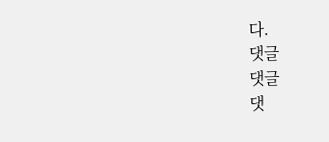다.
댓글
댓글
댓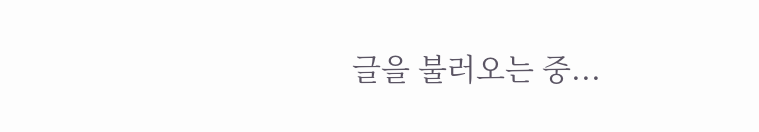글을 불러오는 중...